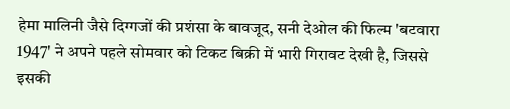हेमा मालिनी जैसे दिग्गजों की प्रशंसा के बावजूद, सनी देओल की फिल्म 'बटवारा 1947' ने अपने पहले सोमवार को टिकट बिक्री में भारी गिरावट देखी है, जिससे इसकी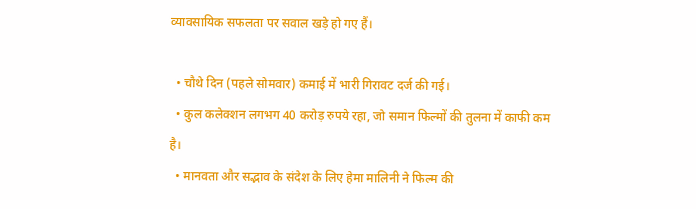व्यावसायिक सफलता पर सवाल खड़े हो गए हैं।

  • चौथे दिन (पहले सोमवार) कमाई में भारी गिरावट दर्ज की गई।
  • कुल कलेक्शन लगभग 40 करोड़ रुपये रहा, जो समान फिल्मों की तुलना में काफी कम है।
  • मानवता और सद्भाव के संदेश के लिए हेमा मालिनी ने फिल्म की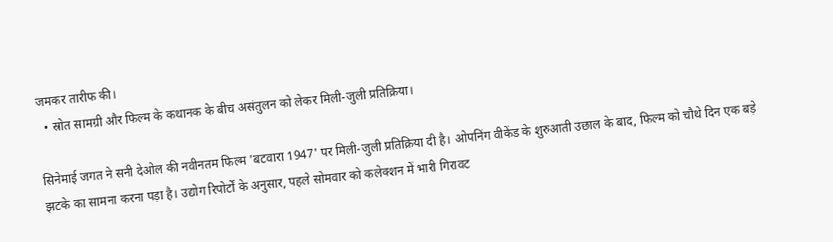जमकर तारीफ की।
  • स्रोत सामग्री और फिल्म के कथानक के बीच असंतुलन को लेकर मिली-जुली प्रतिक्रिया।

सिनेमाई जगत ने सनी देओल की नवीनतम फिल्म 'बटवारा 1947' पर मिली-जुली प्रतिक्रिया दी है। ओपनिंग वीकेंड के शुरुआती उछाल के बाद, फिल्म को चौथे दिन एक बड़े झटके का सामना करना पड़ा है। उद्योग रिपोर्टों के अनुसार, पहले सोमवार को कलेक्शन में भारी गिरावट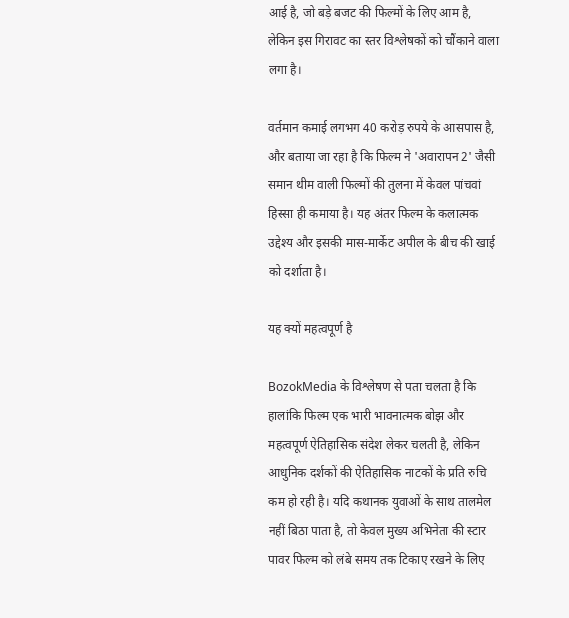आई है, जो बड़े बजट की फिल्मों के लिए आम है, लेकिन इस गिरावट का स्तर विश्लेषकों को चौंकाने वाला लगा है।

वर्तमान कमाई लगभग 40 करोड़ रुपये के आसपास है, और बताया जा रहा है कि फिल्म ने 'अवारापन 2' जैसी समान थीम वाली फिल्मों की तुलना में केवल पांचवां हिस्सा ही कमाया है। यह अंतर फिल्म के कलात्मक उद्देश्य और इसकी मास-मार्केट अपील के बीच की खाई को दर्शाता है।

यह क्यों महत्वपूर्ण है

BozokMedia के विश्लेषण से पता चलता है कि हालांकि फिल्म एक भारी भावनात्मक बोझ और महत्वपूर्ण ऐतिहासिक संदेश लेकर चलती है, लेकिन आधुनिक दर्शकों की ऐतिहासिक नाटकों के प्रति रुचि कम हो रही है। यदि कथानक युवाओं के साथ तालमेल नहीं बिठा पाता है, तो केवल मुख्य अभिनेता की स्टार पावर फिल्म को लंबे समय तक टिकाए रखने के लिए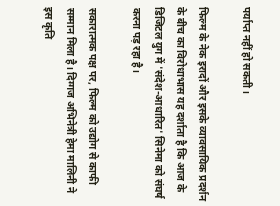पर्याप्त नहीं हो सकती।

फिल्म के नेक इरादों और इसके व्यावसायिक प्रदर्शन के बीच का विरोधाभास यह दर्शाता है कि आज के डिजिटल युग में 'संदेश-आधारित' सिनेमा को संघर्ष करना पड़ रहा है।

सकारात्मक पक्ष पर, फिल्म को उद्योग से काफी सम्मान मिला है। दिग्गज अभिनेत्री हेमा मालिनी ने इस कृति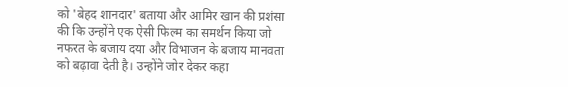को 'बेहद शानदार' बताया और आमिर खान की प्रशंसा की कि उन्होंने एक ऐसी फिल्म का समर्थन किया जो नफरत के बजाय दया और विभाजन के बजाय मानवता को बढ़ावा देती है। उन्होंने जोर देकर कहा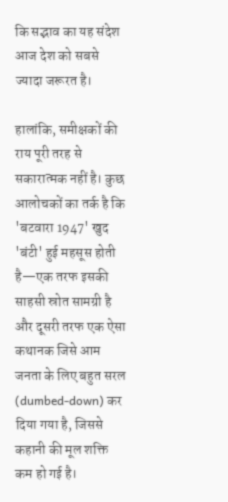कि सद्भाव का यह संदेश आज देश को सबसे ज्यादा जरूरत है।

हालांकि, समीक्षकों की राय पूरी तरह से सकारात्मक नहीं है। कुछ आलोचकों का तर्क है कि 'बटवारा 1947' खुद 'बंटी' हुई महसूस होती है—एक तरफ इसकी साहसी स्रोत सामग्री है और दूसरी तरफ एक ऐसा कथानक जिसे आम जनता के लिए बहुत सरल (dumbed-down) कर दिया गया है, जिससे कहानी की मूल शक्ति कम हो गई है।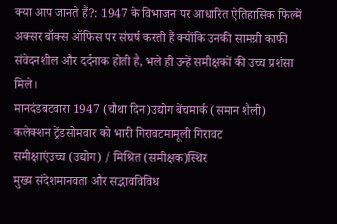क्या आप जानते हैं?: 1947 के विभाजन पर आधारित ऐतिहासिक फिल्में अक्सर बॉक्स ऑफिस पर संघर्ष करती हैं क्योंकि उनकी सामग्री काफी संवेदनशील और दर्दनाक होती है, भले ही उन्हें समीक्षकों की उच्च प्रशंसा मिले।
मानदंडबटवारा 1947 (चौथा दिन)उद्योग बेंचमार्क (समान शैली)
कलेक्शन ट्रेंडसोमवार को भारी गिरावटमामूली गिरावट
समीक्षाएंउच्च (उद्योग) / मिश्रित (समीक्षक)स्थिर
मुख्य संदेशमानवता और सद्भावविविध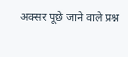अक्सर पूछे जाने वाले प्रश्न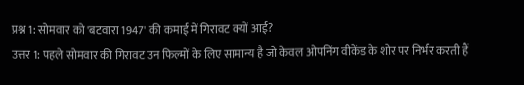प्रश्न 1: सोमवार को 'बटवारा 1947' की कमाई में गिरावट क्यों आई?
उत्तर 1: पहले सोमवार की गिरावट उन फिल्मों के लिए सामान्य है जो केवल ओपनिंग वीकेंड के शोर पर निर्भर करती हैं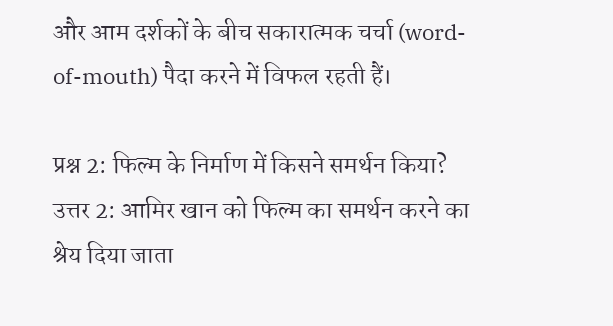और आम दर्शकों के बीच सकारात्मक चर्चा (word-of-mouth) पैदा करने में विफल रहती हैं।

प्रश्न 2: फिल्म के निर्माण में किसने समर्थन किया?
उत्तर 2: आमिर खान को फिल्म का समर्थन करने का श्रेय दिया जाता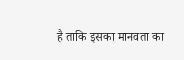है ताकि इसका मानवता का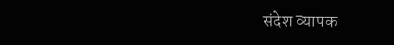संदेश व्यापक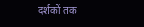दर्शकों तक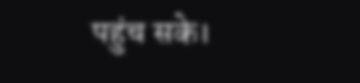पहुंच सके।